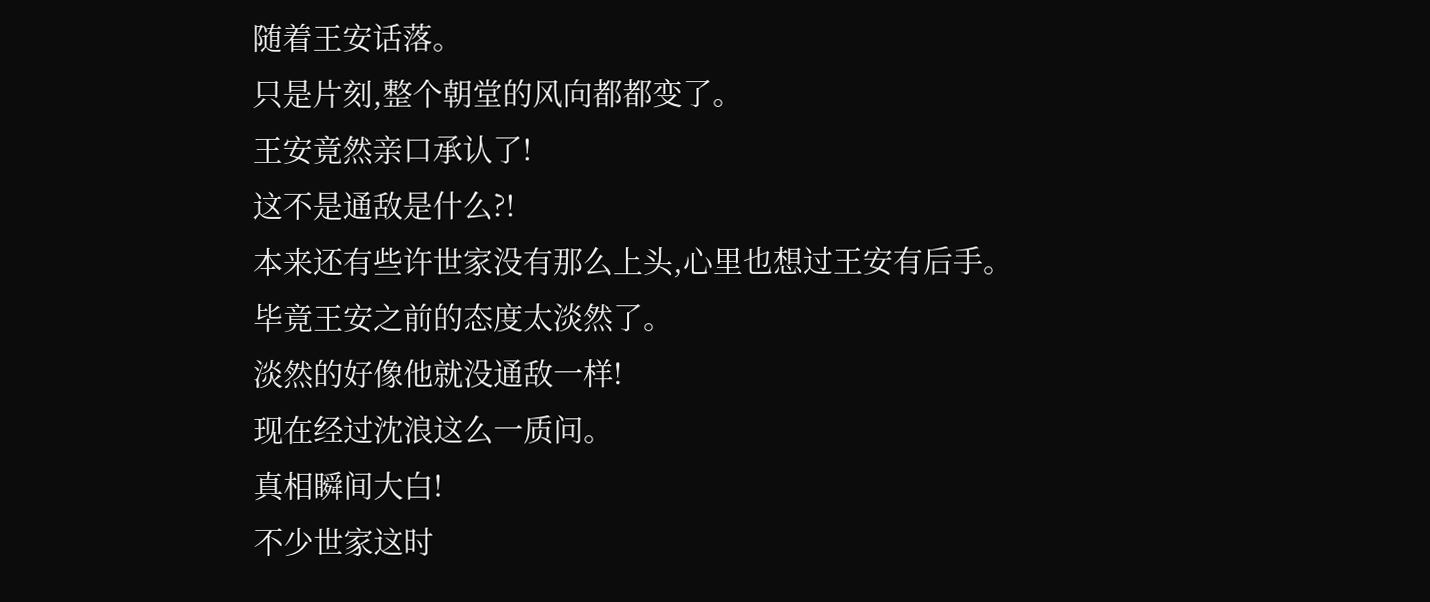随着王安话落。
只是片刻,整个朝堂的风向都都变了。
王安竟然亲口承认了!
这不是通敌是什么?!
本来还有些许世家没有那么上头,心里也想过王安有后手。
毕竟王安之前的态度太淡然了。
淡然的好像他就没通敌一样!
现在经过沈浪这么一质问。
真相瞬间大白!
不少世家这时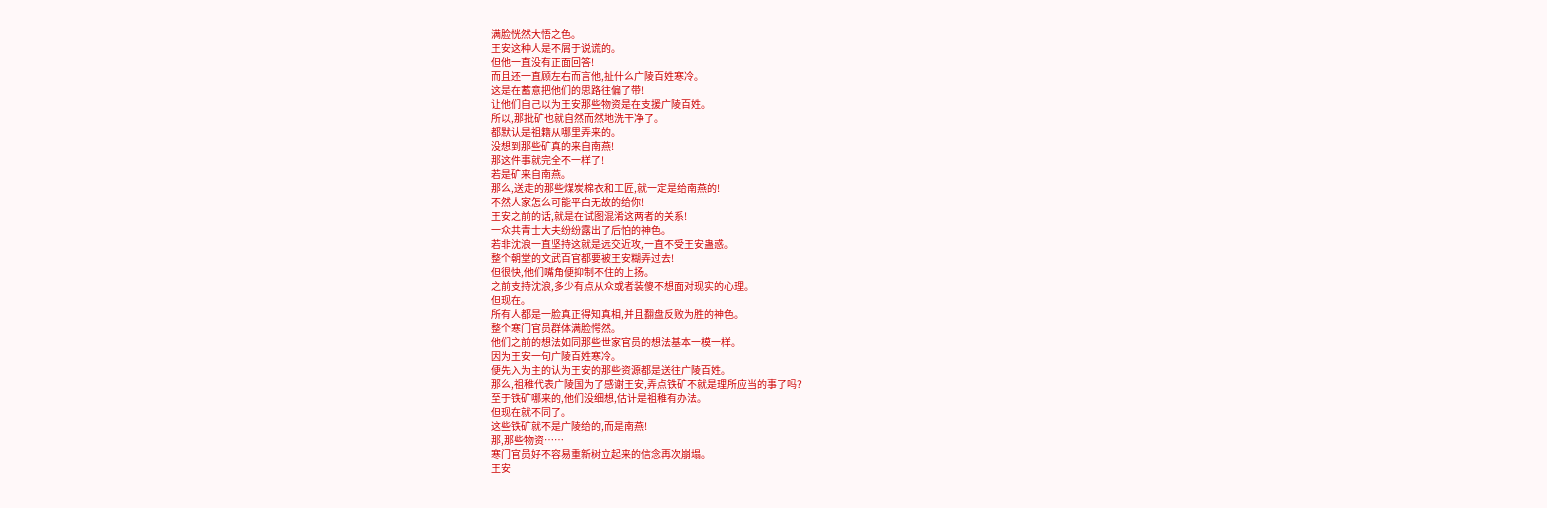满脸恍然大悟之色。
王安这种人是不屑于说谎的。
但他一直没有正面回答!
而且还一直顾左右而言他,扯什么广陵百姓寒冷。
这是在蓄意把他们的思路往偏了带!
让他们自己以为王安那些物资是在支援广陵百姓。
所以,那批矿也就自然而然地洗干净了。
都默认是祖籍从哪里弄来的。
没想到那些矿真的来自南燕!
那这件事就完全不一样了!
若是矿来自南燕。
那么,送走的那些煤炭棉衣和工匠,就一定是给南燕的!
不然人家怎么可能平白无故的给你!
王安之前的话,就是在试图混淆这两者的关系!
一众共青士大夫纷纷露出了后怕的神色。
若非沈浪一直坚持这就是远交近攻,一直不受王安蛊惑。
整个朝堂的文武百官都要被王安糊弄过去!
但很快,他们嘴角便抑制不住的上扬。
之前支持沈浪,多少有点从众或者装傻不想面对现实的心理。
但现在。
所有人都是一脸真正得知真相,并且翻盘反败为胜的神色。
整个寒门官员群体满脸愕然。
他们之前的想法如同那些世家官员的想法基本一模一样。
因为王安一句广陵百姓寒冷。
便先入为主的认为王安的那些资源都是送往广陵百姓。
那么,祖稚代表广陵国为了感谢王安,弄点铁矿不就是理所应当的事了吗?
至于铁矿哪来的,他们没细想,估计是祖稚有办法。
但现在就不同了。
这些铁矿就不是广陵给的,而是南燕!
那,那些物资……
寒门官员好不容易重新树立起来的信念再次崩塌。
王安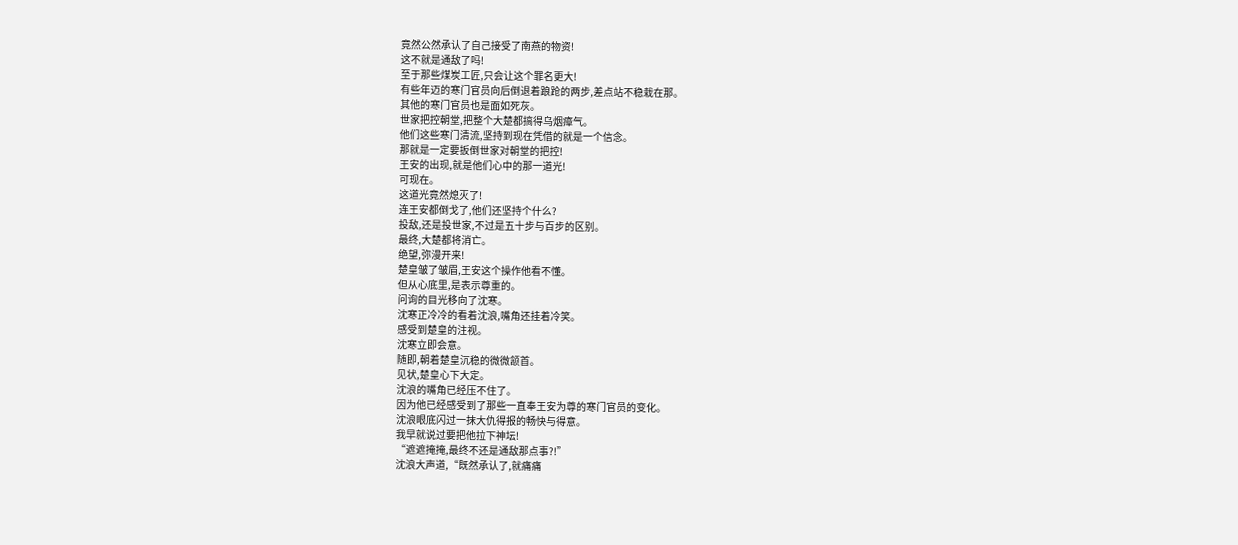竟然公然承认了自己接受了南燕的物资!
这不就是通敌了吗!
至于那些煤炭工匠,只会让这个罪名更大!
有些年迈的寒门官员向后倒退着踉跄的两步,差点站不稳栽在那。
其他的寒门官员也是面如死灰。
世家把控朝堂,把整个大楚都搞得乌烟瘴气。
他们这些寒门清流,坚持到现在凭借的就是一个信念。
那就是一定要扳倒世家对朝堂的把控!
王安的出现,就是他们心中的那一道光!
可现在。
这道光竟然熄灭了!
连王安都倒戈了,他们还坚持个什么?
投敌,还是投世家,不过是五十步与百步的区别。
最终,大楚都将消亡。
绝望,弥漫开来!
楚皇皱了皱眉,王安这个操作他看不懂。
但从心底里,是表示尊重的。
问询的目光移向了沈寒。
沈寒正冷冷的看着沈浪,嘴角还挂着冷笑。
感受到楚皇的注视。
沈寒立即会意。
随即,朝着楚皇沉稳的微微颔首。
见状,楚皇心下大定。
沈浪的嘴角已经压不住了。
因为他已经感受到了那些一直奉王安为尊的寒门官员的变化。
沈浪眼底闪过一抹大仇得报的畅快与得意。
我早就说过要把他拉下神坛!
“遮遮掩掩,最终不还是通敌那点事?!”
沈浪大声道,“既然承认了,就痛痛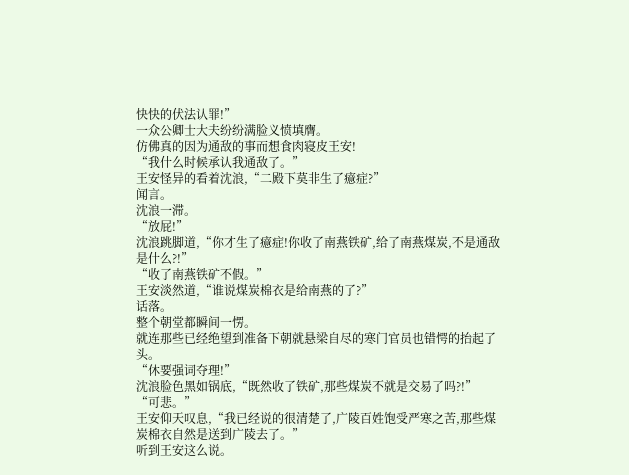快快的伏法认罪!”
一众公卿士大夫纷纷满脸义愤填膺。
仿佛真的因为通敌的事而想食肉寝皮王安!
“我什么时候承认我通敌了。”
王安怪异的看着沈浪,“二殿下莫非生了癔症?”
闻言。
沈浪一滞。
“放屁!”
沈浪跳脚道,“你才生了癔症!你收了南燕铁矿,给了南燕煤炭,不是通敌是什么?!”
“收了南燕铁矿不假。”
王安淡然道,“谁说煤炭棉衣是给南燕的了?”
话落。
整个朝堂都瞬间一愣。
就连那些已经绝望到准备下朝就悬梁自尽的寒门官员也错愕的抬起了头。
“休要强词夺理!”
沈浪脸色黑如锅底,“既然收了铁矿,那些煤炭不就是交易了吗?!”
“可悲。”
王安仰天叹息,“我已经说的很清楚了,广陵百姓饱受严寒之苦,那些煤炭棉衣自然是送到广陵去了。”
听到王安这么说。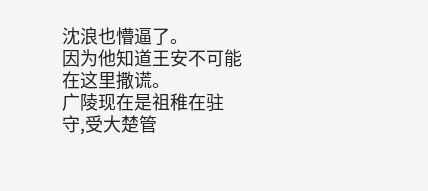沈浪也懵逼了。
因为他知道王安不可能在这里撒谎。
广陵现在是祖稚在驻守,受大楚管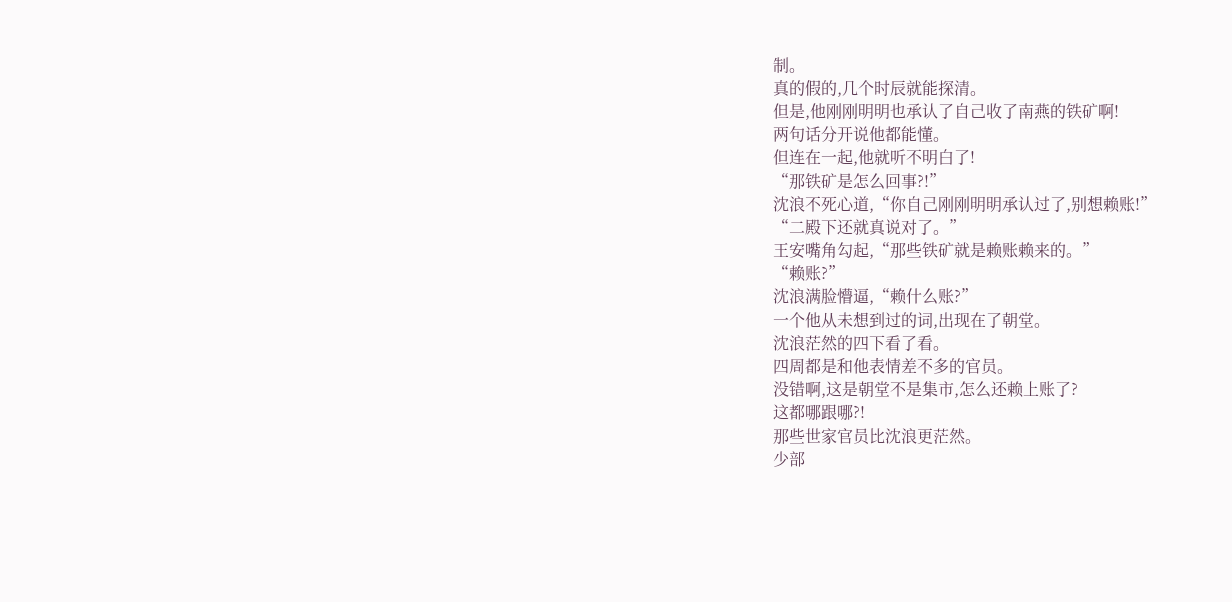制。
真的假的,几个时辰就能探清。
但是,他刚刚明明也承认了自己收了南燕的铁矿啊!
两句话分开说他都能懂。
但连在一起,他就听不明白了!
“那铁矿是怎么回事?!”
沈浪不死心道,“你自己刚刚明明承认过了,别想赖账!”
“二殿下还就真说对了。”
王安嘴角勾起,“那些铁矿就是赖账赖来的。”
“赖账?”
沈浪满脸懵逼,“赖什么账?”
一个他从未想到过的词,出现在了朝堂。
沈浪茫然的四下看了看。
四周都是和他表情差不多的官员。
没错啊,这是朝堂不是集市,怎么还赖上账了?
这都哪跟哪?!
那些世家官员比沈浪更茫然。
少部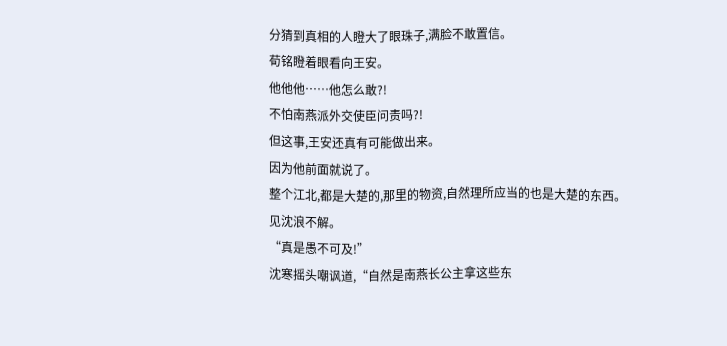分猜到真相的人瞪大了眼珠子,满脸不敢置信。
荀铭瞪着眼看向王安。
他他他……他怎么敢?!
不怕南燕派外交使臣问责吗?!
但这事,王安还真有可能做出来。
因为他前面就说了。
整个江北,都是大楚的,那里的物资,自然理所应当的也是大楚的东西。
见沈浪不解。
“真是愚不可及!”
沈寒摇头嘲讽道,“自然是南燕长公主拿这些东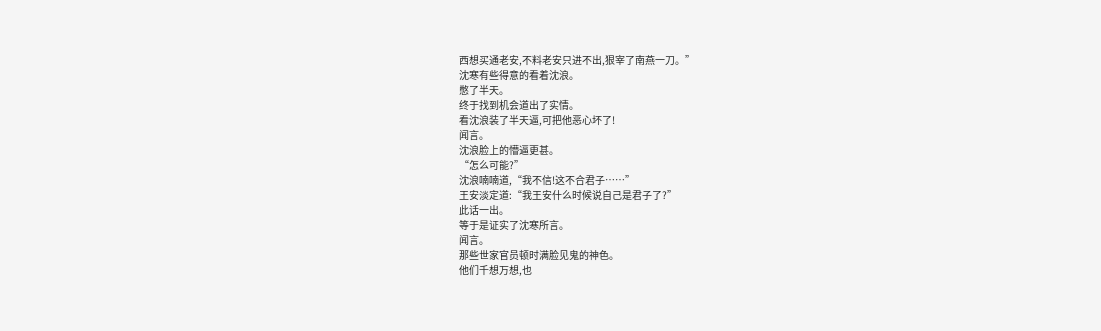西想买通老安,不料老安只进不出,狠宰了南燕一刀。”
沈寒有些得意的看着沈浪。
憋了半天。
终于找到机会道出了实情。
看沈浪装了半天逼,可把他恶心坏了!
闻言。
沈浪脸上的懵逼更甚。
“怎么可能?”
沈浪喃喃道,“我不信!这不合君子……”
王安淡定道:“我王安什么时候说自己是君子了?”
此话一出。
等于是证实了沈寒所言。
闻言。
那些世家官员顿时满脸见鬼的神色。
他们千想万想,也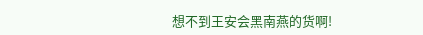想不到王安会黑南燕的货啊!